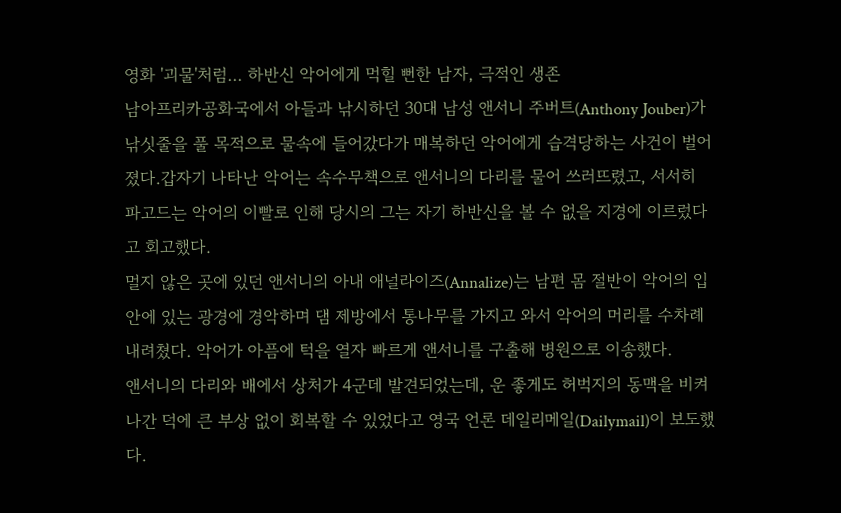영화 '괴물'처럼... 하반신 악어에게 먹힐 뻔한 남자, 극적인 생존
남아프리카공화국에서 아들과 낚시하던 30대 남성 앤서니 주버트(Anthony Jouber)가 낚싯줄을 풀 목적으로 물속에 들어갔다가 매복하던 악어에게 습격당하는 사건이 벌어졌다.갑자기 나타난 악어는 속수무책으로 앤서니의 다리를 물어 쓰러뜨렸고, 서서히 파고드는 악어의 이빨로 인해 당시의 그는 자기 하반신을 볼 수 없을 지경에 이르렀다고 회고했다.
멀지 않은 곳에 있던 앤서니의 아내 애널라이즈(Annalize)는 남편 몸 절반이 악어의 입 안에 있는 광경에 경악하며 댐 제방에서 통나무를 가지고 와서 악어의 머리를 수차례 내려쳤다. 악어가 아픔에 턱을 열자 빠르게 앤서니를 구출해 병원으로 이송했다.
앤서니의 다리와 배에서 상처가 4군데 발견되었는데, 운 좋게도 허벅지의 동맥을 비켜 나간 덕에 큰 부상 없이 회복할 수 있었다고 영국 언론 데일리메일(Dailymail)이 보도했다.